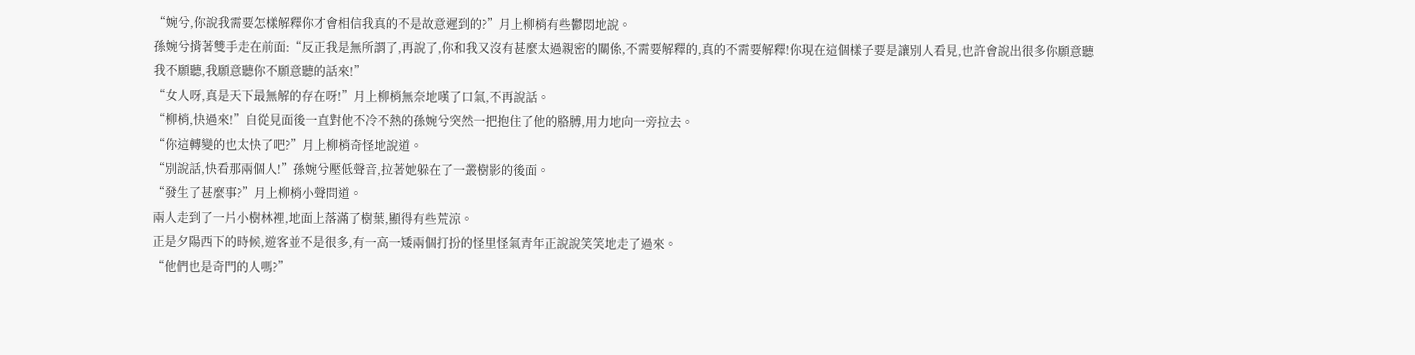“婉兮,你說我需要怎樣解釋你才會相信我真的不是故意遲到的?”月上柳梢有些鬱悶地說。
孫婉兮揹著雙手走在前面:“反正我是無所謂了,再說了,你和我又沒有甚麼太過親密的關係,不需要解釋的,真的不需要解釋!你現在這個樣子要是讓別人看見,也許會說出很多你願意聽我不願聽,我願意聽你不願意聽的話來!”
“女人呀,真是天下最無解的存在呀!”月上柳梢無奈地嘆了口氣,不再說話。
“柳梢,快過來!”自從見面後一直對他不冷不熱的孫婉兮突然一把抱住了他的胳膊,用力地向一旁拉去。
“你這轉變的也太快了吧?”月上柳梢奇怪地說道。
“別說話,快看那兩個人!”孫婉兮壓低聲音,拉著她躲在了一叢樹影的後面。
“發生了甚麼事?”月上柳梢小聲問道。
兩人走到了一片小樹林裡,地面上落滿了樹葉,顯得有些荒涼。
正是夕陽西下的時候,遊客並不是很多,有一高一矮兩個打扮的怪里怪氣青年正說說笑笑地走了過來。
“他們也是奇門的人嗎?”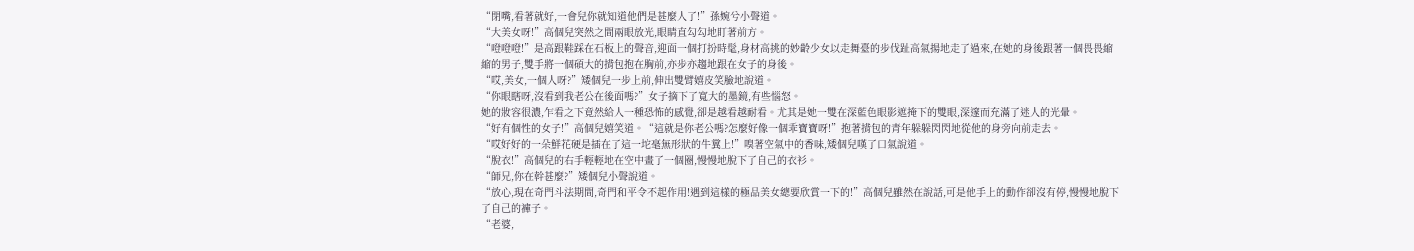“閉嘴,看著就好,一會兒你就知道他們是甚麼人了!”孫婉兮小聲道。
“大美女呀!”高個兒突然之間兩眼放光,眼睛直勾勾地盯著前方。
“噔噔噔!”是高跟鞋踩在石板上的聲音,迎面一個打扮時髦,身材高挑的妙齡少女以走舞臺的步伐趾高氣揚地走了過來,在她的身後跟著一個畏畏縮縮的男子,雙手將一個碩大的揹包抱在胸前,亦步亦趨地跟在女子的身後。
“哎,美女,一個人呀?”矮個兒一步上前,伸出雙臂嬉皮笑臉地說道。
“你眼瞎呀,沒看到我老公在後面嗎?”女子摘下了寬大的墨鏡,有些惱怒。
她的妝容很濃,乍看之下竟然給人一種恐怖的感覺,卻是越看越耐看。尤其是她一雙在深藍色眼影遮掩下的雙眼,深邃而充滿了迷人的光暈。
“好有個性的女子!”高個兒嬉笑道。“這就是你老公嗎?怎麼好像一個乖寶寶呀!”抱著揹包的青年躲躲閃閃地從他的身旁向前走去。
“哎好好的一朵鮮花硬是插在了這一坨毫無形狀的牛糞上!”嗅著空氣中的香味,矮個兒嘆了口氣說道。
“脫衣!”高個兒的右手輕輕地在空中畫了一個圈,慢慢地脫下了自己的衣衫。
“師兄,你在幹甚麼?”矮個兒小聲說道。
“放心,現在奇門斗法期間,奇門和平令不起作用!遇到這樣的極品美女總要欣賞一下的!”高個兒雖然在說話,可是他手上的動作卻沒有停,慢慢地脫下了自己的褲子。
“老婆,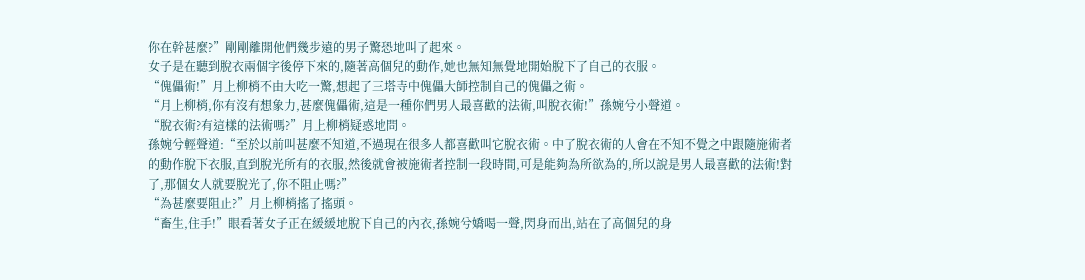你在幹甚麼?”剛剛離開他們幾步遠的男子驚恐地叫了起來。
女子是在聽到脫衣兩個字後停下來的,隨著高個兒的動作,她也無知無覺地開始脫下了自己的衣服。
“傀儡術!”月上柳梢不由大吃一驚,想起了三塔寺中傀儡大師控制自己的傀儡之術。
“月上柳梢,你有沒有想象力,甚麼傀儡術,這是一種你們男人最喜歡的法術,叫脫衣術!”孫婉兮小聲道。
“脫衣術?有這樣的法術嗎?”月上柳梢疑惑地問。
孫婉兮輕聲道:“至於以前叫甚麼不知道,不過現在很多人都喜歡叫它脫衣術。中了脫衣術的人會在不知不覺之中跟隨施術者的動作脫下衣服,直到脫光所有的衣服,然後就會被施術者控制一段時間,可是能夠為所欲為的,所以說是男人最喜歡的法術!對了,那個女人就要脫光了,你不阻止嗎?”
“為甚麼要阻止?”月上柳梢搖了搖頭。
“畜生,住手!”眼看著女子正在緩緩地脫下自己的內衣,孫婉兮嬌喝一聲,閃身而出,站在了高個兒的身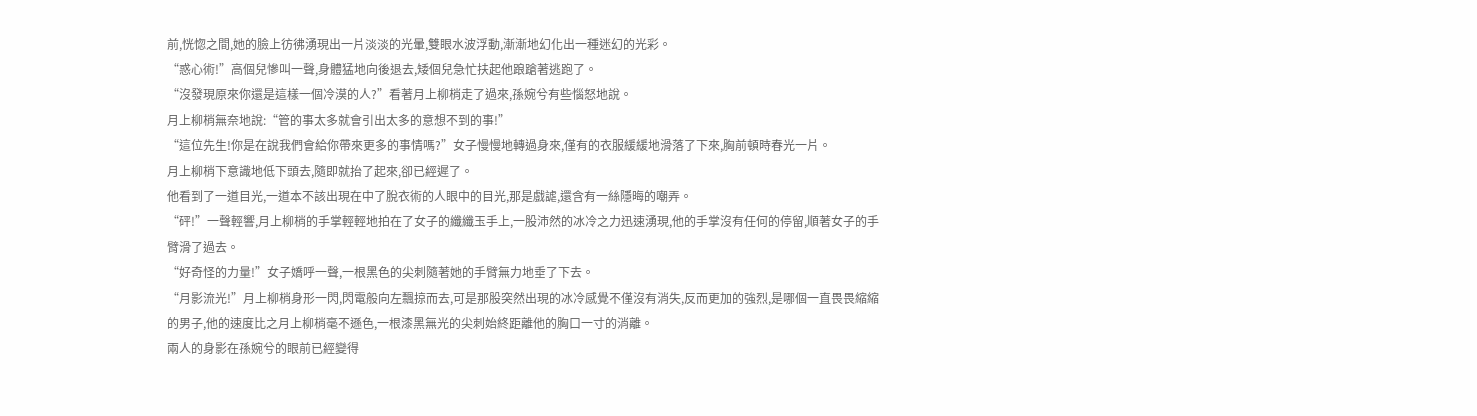前,恍惚之間,她的臉上彷彿湧現出一片淡淡的光暈,雙眼水波浮動,漸漸地幻化出一種迷幻的光彩。
“惑心術!”高個兒慘叫一聲,身體猛地向後退去,矮個兒急忙扶起他踉蹌著逃跑了。
“沒發現原來你還是這樣一個冷漠的人?”看著月上柳梢走了過來,孫婉兮有些惱怒地說。
月上柳梢無奈地說:“管的事太多就會引出太多的意想不到的事!”
“這位先生!你是在說我們會給你帶來更多的事情嗎?”女子慢慢地轉過身來,僅有的衣服緩緩地滑落了下來,胸前頓時春光一片。
月上柳梢下意識地低下頭去,隨即就抬了起來,卻已經遲了。
他看到了一道目光,一道本不該出現在中了脫衣術的人眼中的目光,那是戲謔,還含有一絲隱晦的嘲弄。
“砰!”一聲輕響,月上柳梢的手掌輕輕地拍在了女子的纖纖玉手上,一股沛然的冰冷之力迅速湧現,他的手掌沒有任何的停留,順著女子的手臂滑了過去。
“好奇怪的力量!”女子嬌呼一聲,一根黑色的尖刺隨著她的手臂無力地垂了下去。
“月影流光!”月上柳梢身形一閃,閃電般向左飄掠而去,可是那股突然出現的冰冷感覺不僅沒有消失,反而更加的強烈,是哪個一直畏畏縮縮的男子,他的速度比之月上柳梢毫不遜色,一根漆黑無光的尖刺始終距離他的胸口一寸的消離。
兩人的身影在孫婉兮的眼前已經變得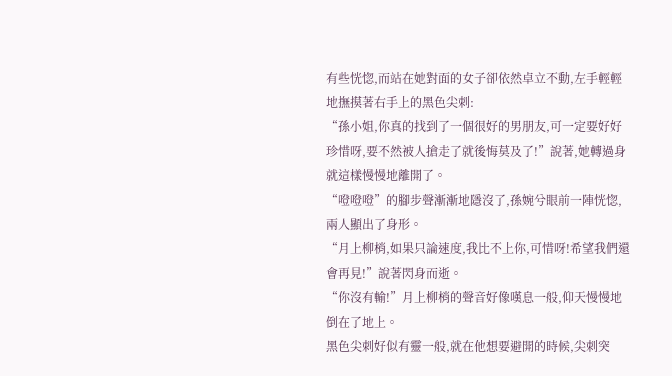有些恍惚,而站在她對面的女子卻依然卓立不動,左手輕輕地撫摸著右手上的黑色尖刺:
“孫小姐,你真的找到了一個很好的男朋友,可一定要好好珍惜呀,要不然被人搶走了就後悔莫及了!”說著,她轉過身就這樣慢慢地離開了。
“噔噔噔”的腳步聲漸漸地隱沒了,孫婉兮眼前一陣恍惚,兩人顯出了身形。
“月上柳梢,如果只論速度,我比不上你,可惜呀!希望我們還會再見!”說著閃身而逝。
“你沒有輸!”月上柳梢的聲音好像嘆息一般,仰天慢慢地倒在了地上。
黑色尖刺好似有靈一般,就在他想要避開的時候,尖刺突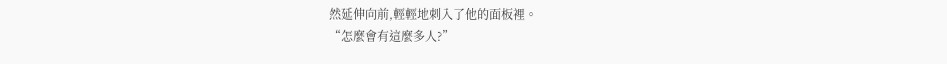然延伸向前,輕輕地刺入了他的面板裡。
“怎麼會有這麼多人?”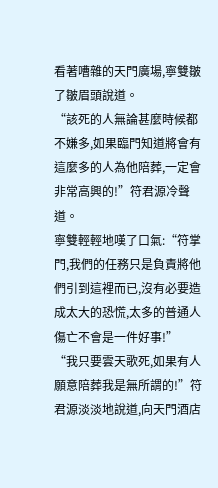看著嘈雜的天門廣場,寧雙皺了皺眉頭說道。
“該死的人無論甚麼時候都不嫌多,如果臨門知道將會有這麼多的人為他陪葬,一定會非常高興的!”符君源冷聲道。
寧雙輕輕地嘆了口氣:“符掌門,我們的任務只是負責將他們引到這裡而已,沒有必要造成太大的恐慌,太多的普通人傷亡不會是一件好事!”
“我只要雲天歌死,如果有人願意陪葬我是無所謂的!”符君源淡淡地說道,向天門酒店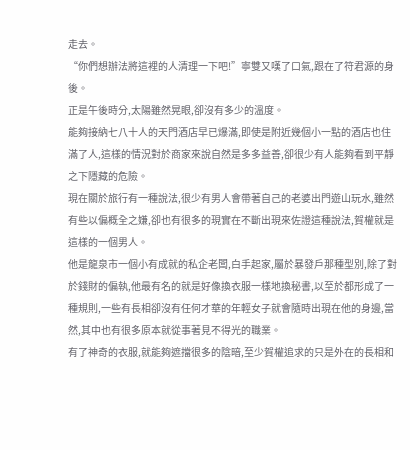走去。
“你們想辦法將這裡的人清理一下吧!”寧雙又嘆了口氣,跟在了符君源的身後。
正是午後時分,太陽雖然晃眼,卻沒有多少的溫度。
能夠接納七八十人的天門酒店早已爆滿,即使是附近幾個小一點的酒店也住滿了人,這樣的情況對於商家來說自然是多多益善,卻很少有人能夠看到平靜之下隱藏的危險。
現在關於旅行有一種說法,很少有男人會帶著自己的老婆出門遊山玩水,雖然有些以偏概全之嫌,卻也有很多的現實在不斷出現來佐證這種說法,賀權就是這樣的一個男人。
他是龍泉市一個小有成就的私企老闆,白手起家,屬於暴發戶那種型別,除了對於錢財的偏執,他最有名的就是好像換衣服一樣地換秘書,以至於都形成了一種規則,一些有長相卻沒有任何才華的年輕女子就會隨時出現在他的身邊,當然,其中也有很多原本就從事著見不得光的職業。
有了神奇的衣服,就能夠遮擋很多的陰暗,至少賀權追求的只是外在的長相和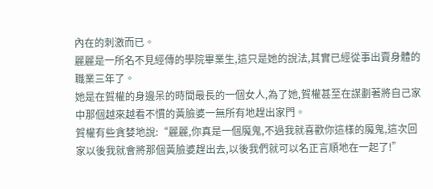內在的刺激而已。
麗麗是一所名不見經傳的學院畢業生,這只是她的說法,其實已經從事出賣身體的職業三年了。
她是在賀權的身邊呆的時間最長的一個女人,為了她,賀權甚至在謀劃著將自己家中那個越來越看不慣的黃臉婆一無所有地趕出家門。
賀權有些貪婪地說:“麗麗,你真是一個魔鬼,不過我就喜歡你這樣的魔鬼,這次回家以後我就會將那個黃臉婆趕出去,以後我們就可以名正言順地在一起了!”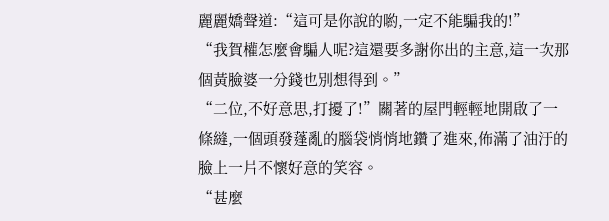麗麗嬌聲道:“這可是你說的喲,一定不能騙我的!”
“我賀權怎麼會騙人呢?這還要多謝你出的主意,這一次那個黃臉婆一分錢也別想得到。”
“二位,不好意思,打擾了!”關著的屋門輕輕地開啟了一條縫,一個頭發蓬亂的腦袋悄悄地鑽了進來,佈滿了油汙的臉上一片不懷好意的笑容。
“甚麼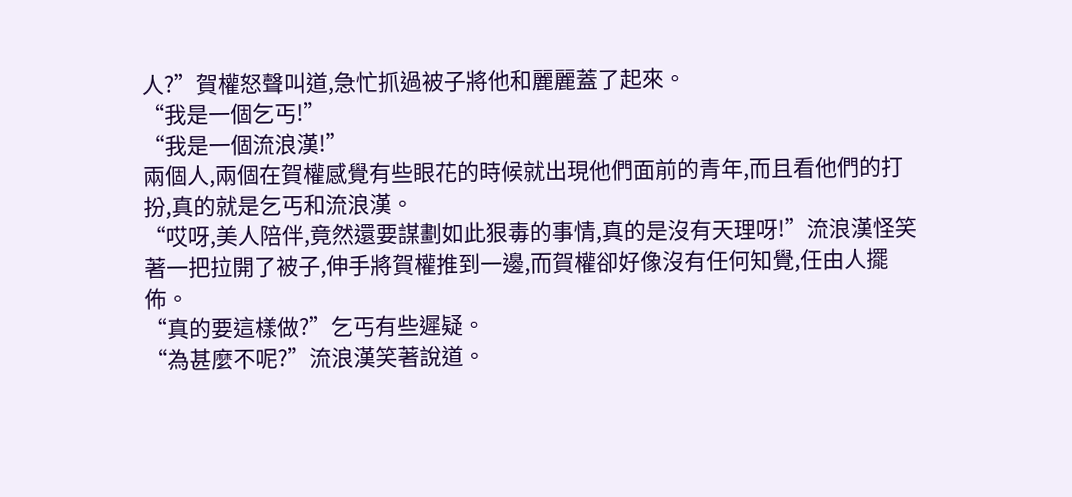人?”賀權怒聲叫道,急忙抓過被子將他和麗麗蓋了起來。
“我是一個乞丐!”
“我是一個流浪漢!”
兩個人,兩個在賀權感覺有些眼花的時候就出現他們面前的青年,而且看他們的打扮,真的就是乞丐和流浪漢。
“哎呀,美人陪伴,竟然還要謀劃如此狠毒的事情,真的是沒有天理呀!”流浪漢怪笑著一把拉開了被子,伸手將賀權推到一邊,而賀權卻好像沒有任何知覺,任由人擺佈。
“真的要這樣做?”乞丐有些遲疑。
“為甚麼不呢?”流浪漢笑著說道。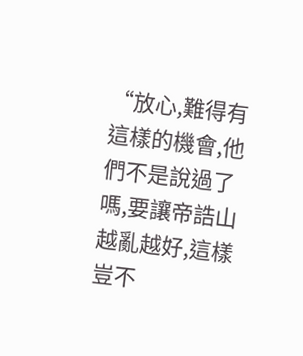“放心,難得有這樣的機會,他們不是說過了嗎,要讓帝誥山越亂越好,這樣豈不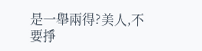是一舉兩得?美人,不要掙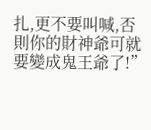扎,更不要叫喊,否則你的財神爺可就要變成鬼王爺了!”